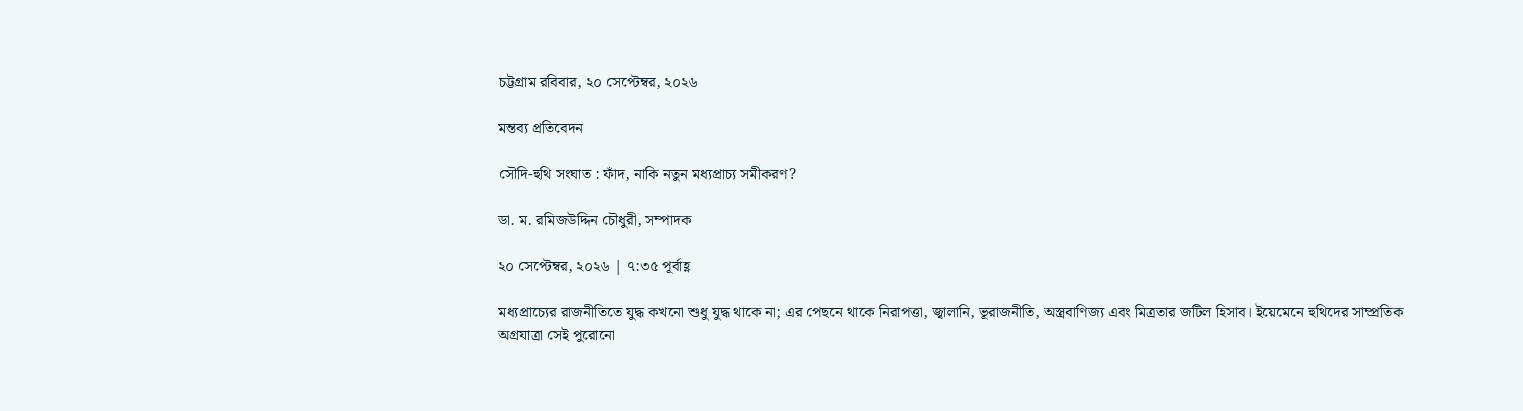চট্টগ্রাম রবিবার, ২০ সেপ্টেম্বর, ২০২৬

মন্তব্য প্রতিবেদন

সৌদি-হুথি সংঘাত : ফাঁদ, নাকি নতুন মধ্যপ্রাচ্য সমীকরণ?

ডা. ম. রমিজউদ্দিন চৌধুরী, সম্পাদক

২০ সেপ্টেম্বর, ২০২৬ | ৭:৩৫ পূর্বাহ্ণ

মধ্যপ্রাচ্যের রাজনীতিতে যুদ্ধ কখনো শুধু যুদ্ধ থাকে না; এর পেছনে থাকে নিরাপত্তা, জ্বালানি, ভূরাজনীতি, অস্ত্রবাণিজ্য এবং মিত্রতার জটিল হিসাব। ইয়েমেনে হুথিদের সাম্প্রতিক অগ্রযাত্রা সেই পুরোনো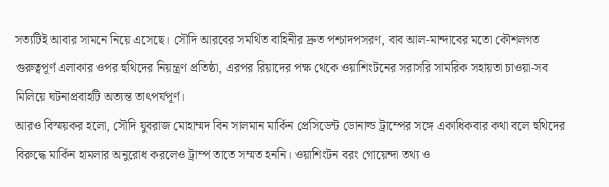সত্যটিই আবার সামনে নিয়ে এসেছে। সৌদি আরবের সমর্থিত বাহিনীর দ্রুত পশ্চাদপসরণ, বাব আল-মান্দাবের মতো কৌশলগত গুরুত্বপূর্ণ এলাকার ওপর হুথিদের নিয়ন্ত্রণ প্রতিষ্ঠা, এরপর রিয়াদের পক্ষ থেকে ওয়াশিংটনের সরাসরি সামরিক সহায়তা চাওয়া-সব মিলিয়ে ঘটনাপ্রবাহটি অত্যন্ত তাৎপর্যপূর্ণ।
আরও বিস্ময়কর হলো, সৌদি যুবরাজ মোহাম্মদ বিন সালমান মার্কিন প্রেসিডেন্ট ডোনাল্ড ট্রাম্পের সঙ্গে একাধিকবার কথা বলে হুথিদের বিরুদ্ধে মার্কিন হামলার অনুরোধ করলেও ট্রাম্প তাতে সম্মত হননি। ওয়াশিংটন বরং গোয়েন্দা তথ্য ও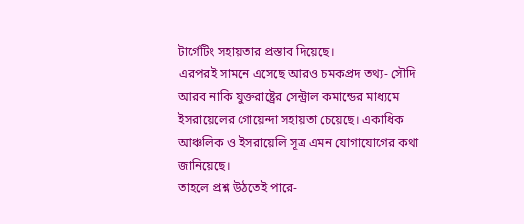টার্গেটিং সহায়তার প্রস্তাব দিয়েছে।
এরপরই সামনে এসেছে আরও চমকপ্রদ তথ্য- সৌদি আরব নাকি যুক্তরাষ্ট্রের সেন্ট্রাল কমান্ডের মাধ্যমে ইসরায়েলের গোয়েন্দা সহায়তা চেয়েছে। একাধিক আঞ্চলিক ও ইসরায়েলি সূত্র এমন যোগাযোগের কথা জানিয়েছে।
তাহলে প্রশ্ন উঠতেই পারে-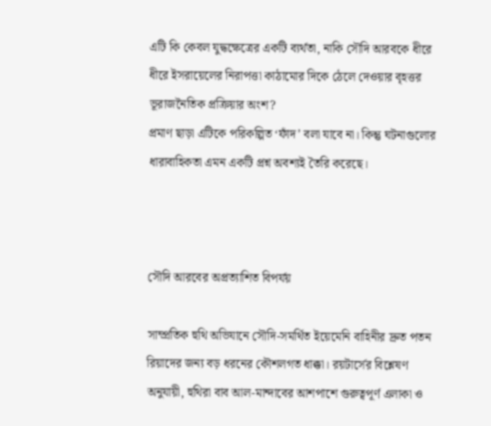এটি কি কেবল যুদ্ধক্ষেত্রের একটি ব্যর্থতা, নাকি সৌদি আরবকে ধীরে ধীরে ইসরায়েলের নিরাপত্তা কাঠামোর দিকে ঠেলে দেওয়ার বৃহত্তর ভূরাজনৈতিক প্রক্রিয়ার অংশ?
প্রমাণ ছাড়া এটিকে পরিকল্পিত ‘ফাঁদ’ বলা যাবে না। কিন্তু ঘটনাগুলোর ধারাবাহিকতা এমন একটি প্রশ্ন অবশ্যই তৈরি করেছে।



সৌদি আরবের অপ্রত্যাশিত বিপর্যয়

সাম্প্রতিক হুথি অভিযানে সৌদি-সমর্থিত ইয়েমেনি বাহিনীর দ্রুত পতন রিয়াদের জন্য বড় ধরনের কৌশলগত ধাক্কা। রয়টার্সের বিশ্লেষণ অনুযায়ী, হুথিরা বাব আল-মান্দাবের আশপাশে গুরুত্বপূর্ণ এলাকা ও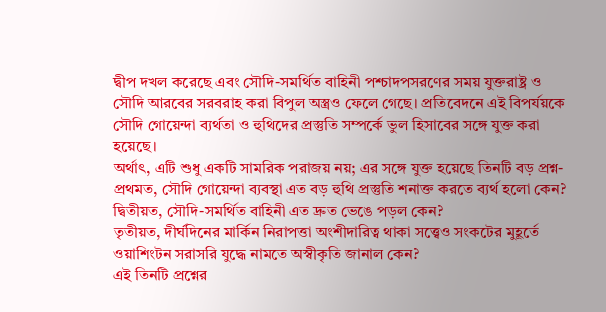দ্বীপ দখল করেছে এবং সৌদি-সমর্থিত বাহিনী পশ্চাদপসরণের সময় যুক্তরাষ্ট্র ও সৌদি আরবের সরবরাহ করা বিপুল অস্ত্রও ফেলে গেছে। প্রতিবেদনে এই বিপর্যয়কে সৌদি গোয়েন্দা ব্যর্থতা ও হুথিদের প্রস্তুতি সম্পর্কে ভুল হিসাবের সঙ্গে যুক্ত করা হয়েছে।
অর্থাৎ, এটি শুধু একটি সামরিক পরাজয় নয়; এর সঙ্গে যুক্ত হয়েছে তিনটি বড় প্রশ্ন-
প্রথমত, সৌদি গোয়েন্দা ব্যবস্থা এত বড় হুথি প্রস্তুতি শনাক্ত করতে ব্যর্থ হলো কেন?
দ্বিতীয়ত, সৌদি-সমর্থিত বাহিনী এত দ্রুত ভেঙে পড়ল কেন?
তৃতীয়ত, দীর্ঘদিনের মার্কিন নিরাপত্তা অংশীদারিত্ব থাকা সত্ত্বেও সংকটের মুহূর্তে ওয়াশিংটন সরাসরি যুদ্ধে নামতে অস্বীকৃতি জানাল কেন?
এই তিনটি প্রশ্নের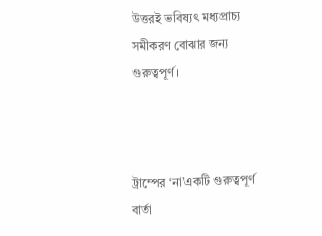উত্তরই ভবিষ্যৎ মধ্যপ্রাচ্য সমীকরণ বোঝার জন্য গুরুত্বপূর্ণ।



ট্রাম্পের ‘না’একটি গুরুত্বপূর্ণ বার্তা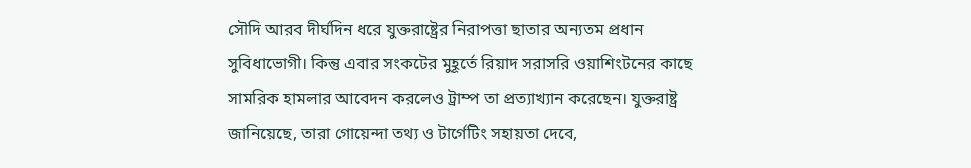সৌদি আরব দীর্ঘদিন ধরে যুক্তরাষ্ট্রের নিরাপত্তা ছাতার অন্যতম প্রধান সুবিধাভোগী। কিন্তু এবার সংকটের মুহূর্তে রিয়াদ সরাসরি ওয়াশিংটনের কাছে সামরিক হামলার আবেদন করলেও ট্রাম্প তা প্রত্যাখ্যান করেছেন। যুক্তরাষ্ট্র জানিয়েছে, তারা গোয়েন্দা তথ্য ও টার্গেটিং সহায়তা দেবে,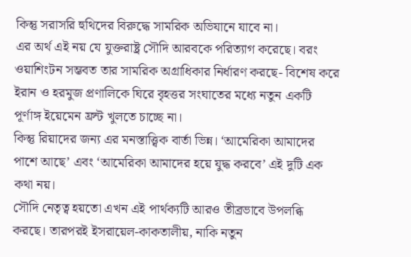কিন্তু সরাসরি হুথিদের বিরুদ্ধে সামরিক অভিযানে যাবে না।
এর অর্থ এই নয় যে যুক্তরাষ্ট্র সৌদি আরবকে পরিত্যাগ করেছে। বরং ওয়াশিংটন সম্ভবত তার সামরিক অগ্রাধিকার নির্ধারণ করছে- বিশেষ করে ইরান ও হরমুজ প্রণালিকে ঘিরে বৃহত্তর সংঘাতের মধ্যে নতুন একটি পূর্ণাঙ্গ ইয়েমেন ফ্রন্ট খুলতে চাচ্ছে না।
কিন্তু রিয়াদের জন্য এর মনস্তাত্ত্বিক বার্তা ভিন্ন। ‘আমেরিকা আমাদের পাশে আছে’ এবং ‘আমেরিকা আমাদের হয়ে যুদ্ধ করবে’ এই দুটি এক কথা নয়।
সৌদি নেতৃত্ব হয়তো এখন এই পার্থক্যটি আরও তীব্রভাবে উপলব্ধি করছে। তারপরই ইসরায়েল-কাকতালীয়, নাকি নতুন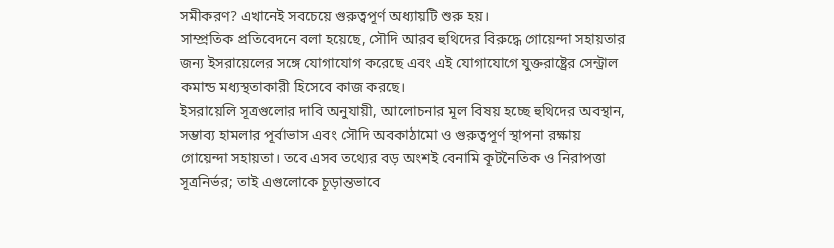সমীকরণ? এখানেই সবচেয়ে গুরুত্বপূর্ণ অধ্যায়টি শুরু হয়।
সাম্প্রতিক প্রতিবেদনে বলা হয়েছে, সৌদি আরব হুথিদের বিরুদ্ধে গোয়েন্দা সহায়তার জন্য ইসরায়েলের সঙ্গে যোগাযোগ করেছে এবং এই যোগাযোগে যুক্তরাষ্ট্রের সেন্ট্রাল কমান্ড মধ্যস্থতাকারী হিসেবে কাজ করছে।
ইসরায়েলি সূত্রগুলোর দাবি অনুযায়ী, আলোচনার মূল বিষয় হচ্ছে হুথিদের অবস্থান, সম্ভাব্য হামলার পূর্বাভাস এবং সৌদি অবকাঠামো ও গুরুত্বপূর্ণ স্থাপনা রক্ষায় গোয়েন্দা সহায়তা। তবে এসব তথ্যের বড় অংশই বেনামি কূটনৈতিক ও নিরাপত্তা সূত্রনির্ভর; তাই এগুলোকে চূড়ান্তভাবে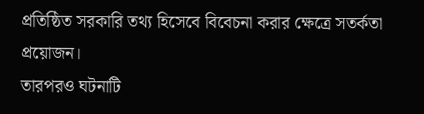প্রতিষ্ঠিত সরকারি তথ্য হিসেবে বিবেচনা করার ক্ষেত্রে সতর্কতা প্রয়োজন।
তারপরও ঘটনাটি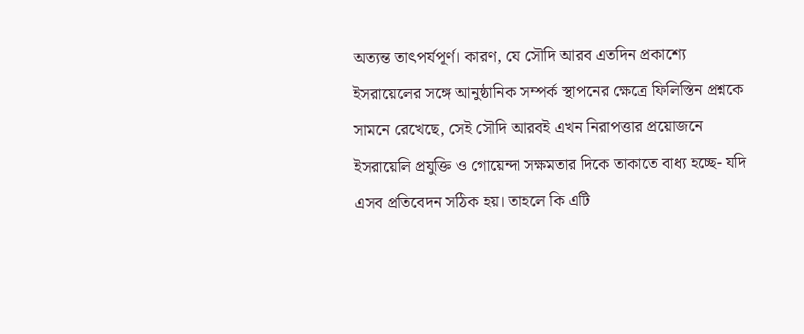অত্যন্ত তাৎপর্যপূর্ণ। কারণ, যে সৌদি আরব এতদিন প্রকাশ্যে ইসরায়েলের সঙ্গে আনুষ্ঠানিক সম্পর্ক স্থাপনের ক্ষেত্রে ফিলিস্তিন প্রশ্নকে সামনে রেখেছে, সেই সৌদি আরবই এখন নিরাপত্তার প্রয়োজনে ইসরায়েলি প্রযুক্তি ও গোয়েন্দা সক্ষমতার দিকে তাকাতে বাধ্য হচ্ছে- যদি এসব প্রতিবেদন সঠিক হয়। তাহলে কি এটি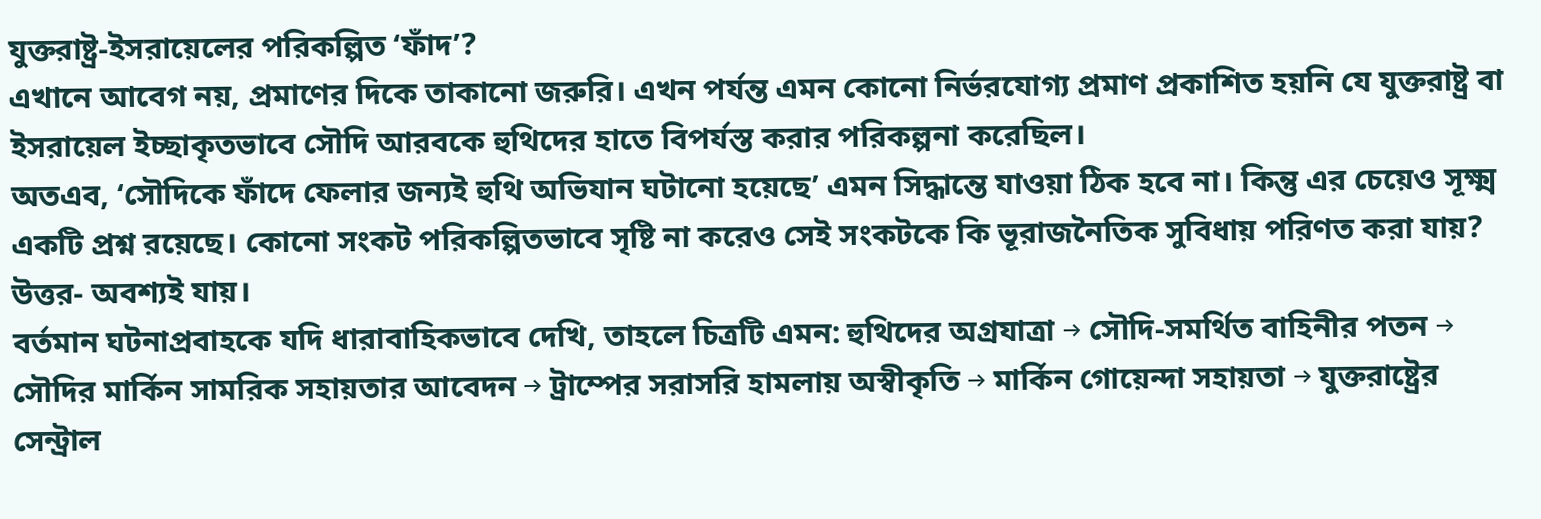যুক্তরাষ্ট্র-ইসরায়েলের পরিকল্পিত ‘ফাঁদ’?
এখানে আবেগ নয়, প্রমাণের দিকে তাকানো জরুরি। এখন পর্যন্ত এমন কোনো নির্ভরযোগ্য প্রমাণ প্রকাশিত হয়নি যে যুক্তরাষ্ট্র বা ইসরায়েল ইচ্ছাকৃতভাবে সৌদি আরবকে হুথিদের হাতে বিপর্যস্ত করার পরিকল্পনা করেছিল।
অতএব, ‘সৌদিকে ফাঁদে ফেলার জন্যই হুথি অভিযান ঘটানো হয়েছে’ এমন সিদ্ধান্তে যাওয়া ঠিক হবে না। কিন্তু এর চেয়েও সূক্ষ্ম একটি প্রশ্ন রয়েছে। কোনো সংকট পরিকল্পিতভাবে সৃষ্টি না করেও সেই সংকটকে কি ভূরাজনৈতিক সুবিধায় পরিণত করা যায়? উত্তর- অবশ্যই যায়।
বর্তমান ঘটনাপ্রবাহকে যদি ধারাবাহিকভাবে দেখি, তাহলে চিত্রটি এমন: হুথিদের অগ্রযাত্রা → সৌদি-সমর্থিত বাহিনীর পতন → সৌদির মার্কিন সামরিক সহায়তার আবেদন → ট্রাম্পের সরাসরি হামলায় অস্বীকৃতি → মার্কিন গোয়েন্দা সহায়তা → যুক্তরাষ্ট্রের সেন্ট্রাল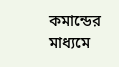কমান্ডের মাধ্যমে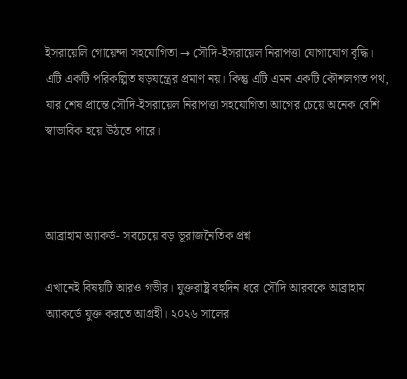ইসরায়েলি গোয়েন্দা সহযোগিতা → সৌদি-ইসরায়েল নিরাপত্তা যোগাযোগ বৃদ্ধি।
এটি একটি পরিকল্পিত ষড়যন্ত্রের প্রমাণ নয়। কিন্তু এটি এমন একটি কৌশলগত পথ, যার শেষ প্রান্তে সৌদি-ইসরায়েল নিরাপত্তা সহযোগিতা আগের চেয়ে অনেক বেশি স্বাভাবিক হয়ে উঠতে পারে।



আব্রাহাম অ্যাকর্ড- সবচেয়ে বড় ভূরাজনৈতিক প্রশ্ন

এখানেই বিষয়টি আরও গভীর। যুক্তরাষ্ট্র বহুদিন ধরে সৌদি আরবকে আব্রাহাম অ্যাকর্ডে যুক্ত করতে আগ্রহী। ২০২৬ সালের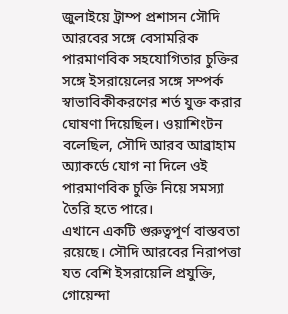জুলাইয়ে ট্রাম্প প্রশাসন সৌদি আরবের সঙ্গে বেসামরিক পারমাণবিক সহযোগিতার চুক্তির সঙ্গে ইসরায়েলের সঙ্গে সম্পর্ক স্বাভাবিকীকরণের শর্ত যুক্ত করার ঘোষণা দিয়েছিল। ওয়াশিংটন বলেছিল, সৌদি আরব আব্রাহাম অ্যাকর্ডে যোগ না দিলে ওই পারমাণবিক চুক্তি নিয়ে সমস্যা তৈরি হতে পারে।
এখানে একটি গুরুত্বপূর্ণ বাস্তবতা রয়েছে। সৌদি আরবের নিরাপত্তা যত বেশি ইসরায়েলি প্রযুক্তি, গোয়েন্দা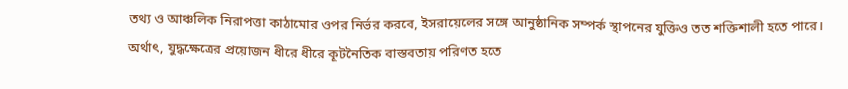তথ্য ও আঞ্চলিক নিরাপত্তা কাঠামোর ওপর নির্ভর করবে, ইসরায়েলের সঙ্গে আনুষ্ঠানিক সম্পর্ক স্থাপনের যুক্তিও তত শক্তিশালী হতে পারে। অর্থাৎ, যুদ্ধক্ষেত্রের প্রয়োজন ধীরে ধীরে কূটনৈতিক বাস্তবতায় পরিণত হতে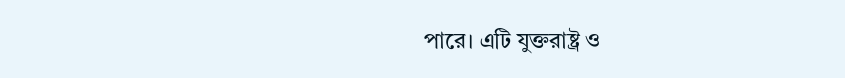পারে। এটি যুক্তরাষ্ট্র ও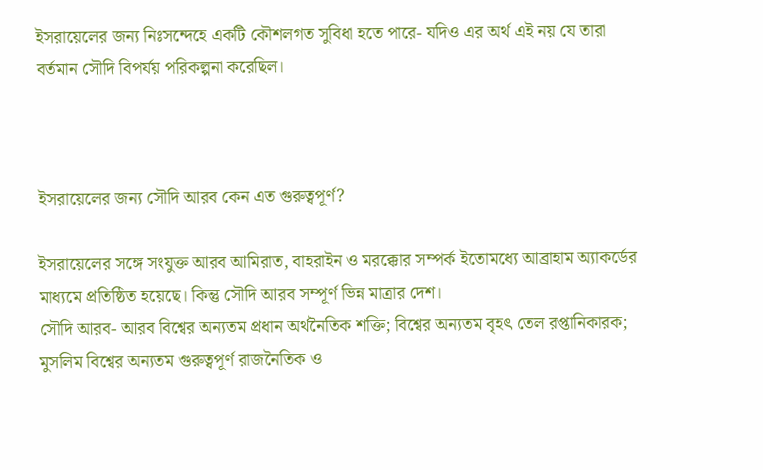ইসরায়েলের জন্য নিঃসন্দেহে একটি কৌশলগত সুবিধা হতে পারে- যদিও এর অর্থ এই নয় যে তারা বর্তমান সৌদি বিপর্যয় পরিকল্পনা করেছিল।



ইসরায়েলের জন্য সৌদি আরব কেন এত গুরুত্বপূর্ণ?

ইসরায়েলের সঙ্গে সংযুক্ত আরব আমিরাত, বাহরাইন ও মরক্কোর সম্পর্ক ইতোমধ্যে আব্রাহাম অ্যাকর্ডের মাধ্যমে প্রতিষ্ঠিত হয়েছে। কিন্তু সৌদি আরব সম্পূর্ণ ভিন্ন মাত্রার দেশ।
সৌদি আরব- আরব বিশ্বের অন্যতম প্রধান অর্থনৈতিক শক্তি; বিশ্বের অন্যতম বৃহৎ তেল রপ্তানিকারক; মুসলিম বিশ্বের অন্যতম গুরুত্বপূর্ণ রাজনৈতিক ও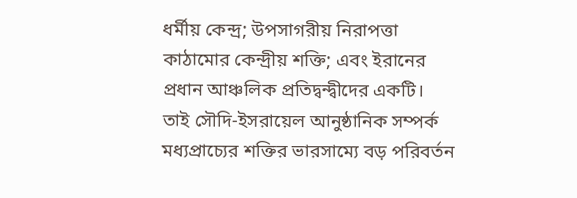ধর্মীয় কেন্দ্র; উপসাগরীয় নিরাপত্তা কাঠামোর কেন্দ্রীয় শক্তি; এবং ইরানের প্রধান আঞ্চলিক প্রতিদ্বন্দ্বীদের একটি।
তাই সৌদি-ইসরায়েল আনুষ্ঠানিক সম্পর্ক মধ্যপ্রাচ্যের শক্তির ভারসাম্যে বড় পরিবর্তন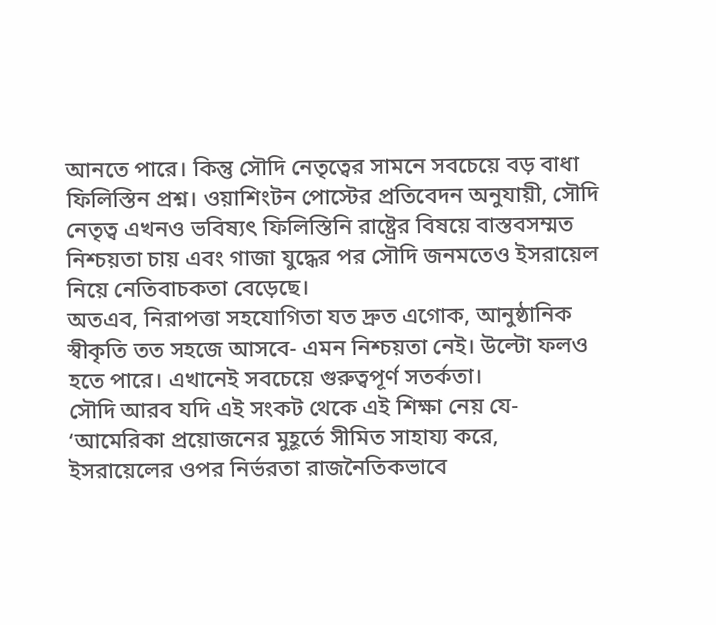আনতে পারে। কিন্তু সৌদি নেতৃত্বের সামনে সবচেয়ে বড় বাধা ফিলিস্তিন প্রশ্ন। ওয়াশিংটন পোস্টের প্রতিবেদন অনুযায়ী, সৌদি নেতৃত্ব এখনও ভবিষ্যৎ ফিলিস্তিনি রাষ্ট্রের বিষয়ে বাস্তবসম্মত নিশ্চয়তা চায় এবং গাজা যুদ্ধের পর সৌদি জনমতেও ইসরায়েল নিয়ে নেতিবাচকতা বেড়েছে।
অতএব, নিরাপত্তা সহযোগিতা যত দ্রুত এগোক, আনুষ্ঠানিক স্বীকৃতি তত সহজে আসবে- এমন নিশ্চয়তা নেই। উল্টো ফলও হতে পারে। এখানেই সবচেয়ে গুরুত্বপূর্ণ সতর্কতা।
সৌদি আরব যদি এই সংকট থেকে এই শিক্ষা নেয় যে- ‘আমেরিকা প্রয়োজনের মুহূর্তে সীমিত সাহায্য করে, ইসরায়েলের ওপর নির্ভরতা রাজনৈতিকভাবে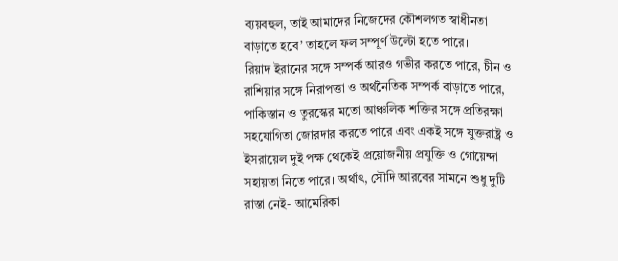ব্যয়বহুল, তাই আমাদের নিজেদের কৌশলগত স্বাধীনতা বাড়াতে হবে’ তাহলে ফল সম্পূর্ণ উল্টো হতে পারে।
রিয়াদ ইরানের সঙ্গে সম্পর্ক আরও গভীর করতে পারে, চীন ও রাশিয়ার সঙ্গে নিরাপত্তা ও অর্থনৈতিক সম্পর্ক বাড়াতে পারে, পাকিস্তান ও তুরস্কের মতো আঞ্চলিক শক্তির সঙ্গে প্রতিরক্ষা সহযোগিতা জোরদার করতে পারে এবং একই সঙ্গে যুক্তরাষ্ট্র ও ইসরায়েল দুই পক্ষ থেকেই প্রয়োজনীয় প্রযুক্তি ও গোয়েন্দা সহায়তা নিতে পারে। অর্থাৎ, সৌদি আরবের সামনে শুধু দুটি রাস্তা নেই- আমেরিকা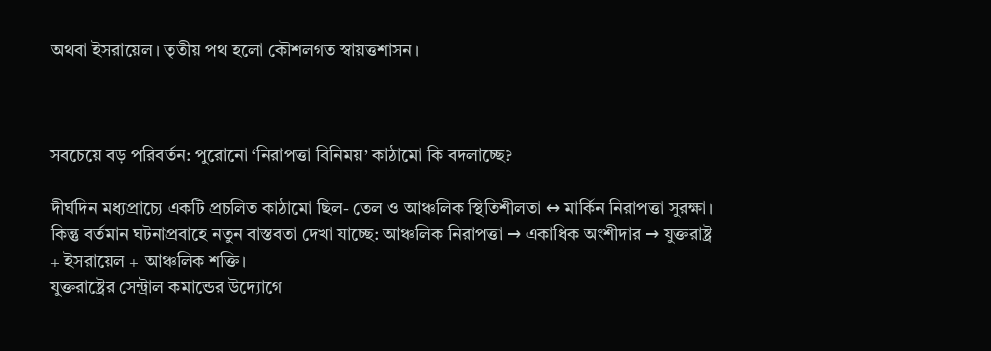অথবা ইসরায়েল। তৃতীয় পথ হলো কৌশলগত স্বায়ত্তশাসন।



সবচেয়ে বড় পরিবর্তন: পুরোনো ‘নিরাপত্তা বিনিময়’ কাঠামো কি বদলাচ্ছে?

দীর্ঘদিন মধ্যপ্রাচ্যে একটি প্রচলিত কাঠামো ছিল- তেল ও আঞ্চলিক স্থিতিশীলতা ↔ মার্কিন নিরাপত্তা সুরক্ষা। কিন্তু বর্তমান ঘটনাপ্রবাহে নতুন বাস্তবতা দেখা যাচ্ছে: আঞ্চলিক নিরাপত্তা → একাধিক অংশীদার → যুক্তরাষ্ট্র + ইসরায়েল + আঞ্চলিক শক্তি।
যুক্তরাষ্ট্রের সেন্ট্রাল কমান্ডের উদ্যোগে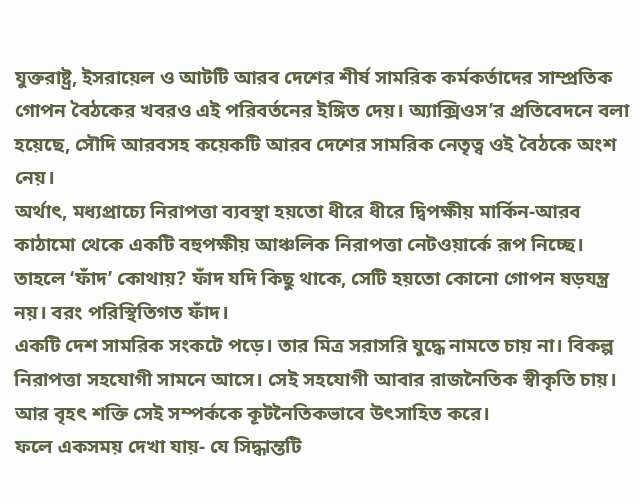যুক্তরাষ্ট্র, ইসরায়েল ও আটটি আরব দেশের শীর্ষ সামরিক কর্মকর্তাদের সাম্প্রতিক গোপন বৈঠকের খবরও এই পরিবর্তনের ইঙ্গিত দেয়। অ্যাক্সিওস’র প্রতিবেদনে বলা হয়েছে, সৌদি আরবসহ কয়েকটি আরব দেশের সামরিক নেতৃত্ব ওই বৈঠকে অংশ নেয়।
অর্থাৎ, মধ্যপ্রাচ্যে নিরাপত্তা ব্যবস্থা হয়তো ধীরে ধীরে দ্বিপক্ষীয় মার্কিন-আরব কাঠামো থেকে একটি বহুপক্ষীয় আঞ্চলিক নিরাপত্তা নেটওয়ার্কে রূপ নিচ্ছে।
তাহলে ‘ফাঁদ’ কোথায়? ফাঁদ যদি কিছু থাকে, সেটি হয়তো কোনো গোপন ষড়যন্ত্র নয়। বরং পরিস্থিতিগত ফাঁদ।
একটি দেশ সামরিক সংকটে পড়ে। তার মিত্র সরাসরি যুদ্ধে নামতে চায় না। বিকল্প নিরাপত্তা সহযোগী সামনে আসে। সেই সহযোগী আবার রাজনৈতিক স্বীকৃতি চায়। আর বৃহৎ শক্তি সেই সম্পর্ককে কূটনৈতিকভাবে উৎসাহিত করে।
ফলে একসময় দেখা যায়- যে সিদ্ধান্তটি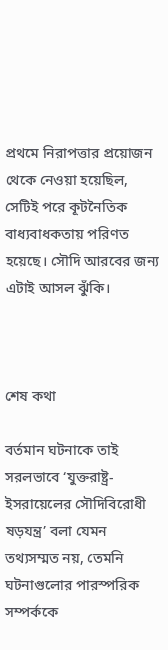প্রথমে নিরাপত্তার প্রয়োজন থেকে নেওয়া হয়েছিল, সেটিই পরে কূটনৈতিক বাধ্যবাধকতায় পরিণত হয়েছে। সৌদি আরবের জন্য এটাই আসল ঝুঁকি।



শেষ কথা

বর্তমান ঘটনাকে তাই সরলভাবে ‘যুক্তরাষ্ট্র-ইসরায়েলের সৌদিবিরোধী ষড়যন্ত্র’ বলা যেমন তথ্যসম্মত নয়, তেমনি ঘটনাগুলোর পারস্পরিক সম্পর্ককে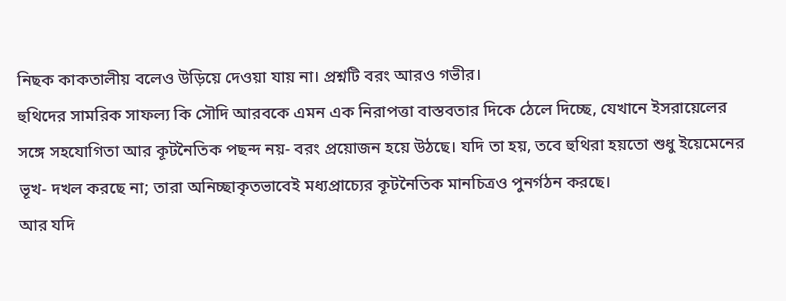নিছক কাকতালীয় বলেও উড়িয়ে দেওয়া যায় না। প্রশ্নটি বরং আরও গভীর।
হুথিদের সামরিক সাফল্য কি সৌদি আরবকে এমন এক নিরাপত্তা বাস্তবতার দিকে ঠেলে দিচ্ছে, যেখানে ইসরায়েলের সঙ্গে সহযোগিতা আর কূটনৈতিক পছন্দ নয়- বরং প্রয়োজন হয়ে উঠছে। যদি তা হয়, তবে হুথিরা হয়তো শুধু ইয়েমেনের ভূখ- দখল করছে না; তারা অনিচ্ছাকৃতভাবেই মধ্যপ্রাচ্যের কূটনৈতিক মানচিত্রও পুনর্গঠন করছে।
আর যদি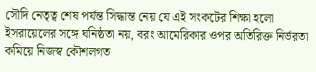সৌদি নেতৃত্ব শেষ পর্যন্ত সিদ্ধান্ত নেয় যে এই সংকটের শিক্ষা হলো ইসরায়েলের সঙ্গে ঘনিষ্ঠতা নয়, বরং আমেরিকার ওপর অতিরিক্ত নির্ভরতা কমিয়ে নিজস্ব কৌশলগত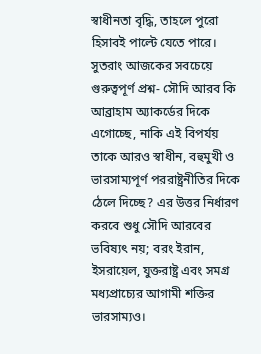স্বাধীনতা বৃদ্ধি, তাহলে পুরো হিসাবই পাল্টে যেতে পারে।
সুতরাং আজকের সবচেয়ে গুরুত্বপূর্ণ প্রশ্ন- সৌদি আরব কি আব্রাহাম অ্যাকর্ডের দিকে এগোচ্ছে, নাকি এই বিপর্যয় তাকে আরও স্বাধীন, বহুমুখী ও ভারসাম্যপূর্ণ পররাষ্ট্রনীতির দিকে ঠেলে দিচ্ছে? এর উত্তর নির্ধারণ করবে শুধু সৌদি আরবের ভবিষ্যৎ নয়; বরং ইরান, ইসরায়েল, যুক্তরাষ্ট্র এবং সমগ্র মধ্যপ্রাচ্যের আগামী শক্তির ভারসাম্যও।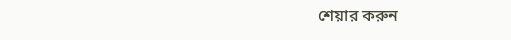শেয়ার করুন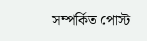সম্পর্কিত পোস্ট